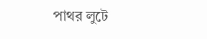পাথর লুটে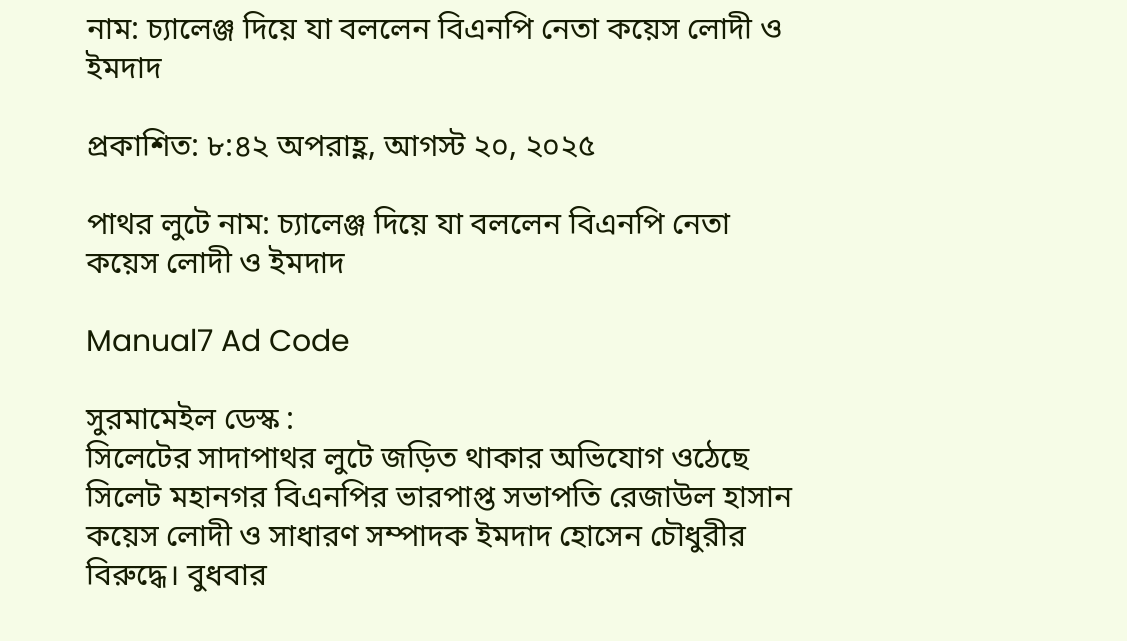নাম: চ্যালেঞ্জ দিয়ে যা বললেন বিএনপি নেতা কয়েস লোদী ও ইমদাদ

প্রকাশিত: ৮:৪২ অপরাহ্ণ, আগস্ট ২০, ২০২৫

পাথর লুটে নাম: চ্যালেঞ্জ দিয়ে যা বললেন বিএনপি নেতা কয়েস লোদী ও ইমদাদ

Manual7 Ad Code

সুরমামেইল ডেস্ক :
সিলেটের সাদাপাথর লুটে জড়িত থাকার অভিযোগ ওঠেছে সিলেট মহানগর বিএনপির ভারপাপ্ত সভাপতি রেজাউল হাসান কয়েস লোদী ও সাধারণ সম্পাদক ইমদাদ হোসেন চৌধুরীর বিরুদ্ধে। বুধবার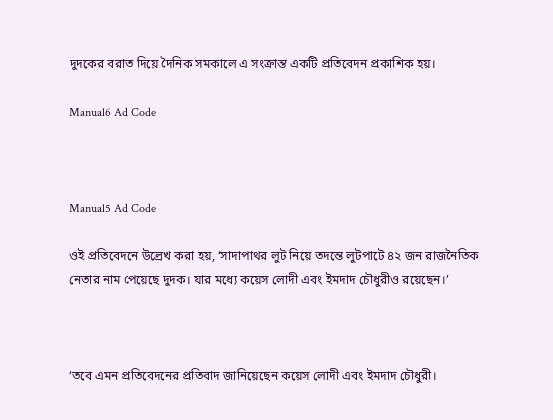দুদকের বরাত দিয়ে দৈনিক সমকালে এ সংক্রান্ত একটি প্রতিবেদন প্রকাশিক হয়।

Manual6 Ad Code



Manual5 Ad Code

ওই প্রতিবেদনে উল্রেখ করা হয়, ‘সাদাপাথর লুট নিয়ে তদন্তে লুটপাটে ৪২ জন রাজনৈতিক নেতার নাম পেয়েছে দুদক। যার মধ্যে কয়েস লোদী এবং ইমদাদ চৌধুরীও রয়েছেন।’



‘তবে এমন প্রতিবেদনের প্রতিবাদ জানিয়েছেন কয়েস লোদী এবং ইমদাদ চৌধুরী।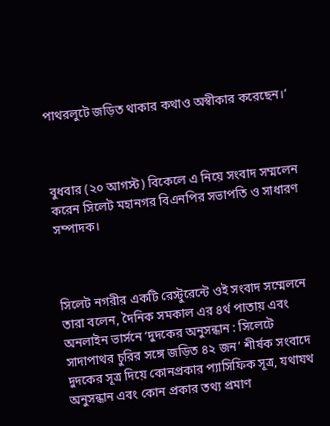পাথরলুটে জড়িত থাকার কথাও অস্বীকার করেছেন।’



বুধবার (২০ আগস্ট) বিকেলে এ নিয়ে সংবাদ সম্মলেন করেন সিলেট মহানগর বিএনপির সভাপতি ও সাধারণ সম্পাদক।



সিলেট নগরীর একটি রেস্টুরেন্টে ওই সংবাদ সম্মেলনে তারা বলেন, দৈনিক সমকাল এর ৪র্থ পাতায় এবং অনলাইন ভার্সনে ‘দুদকের অনুসন্ধান : সিলেটে সাদাপাথর চুরির সঙ্গে জড়িত ৪২ জন’ শীর্ষক সংবাদে দুদকের সূত্র দিয়ে কোনপ্রকার প্যাসিফিক সূত্র, যথাযথ অনুসন্ধান এবং কোন প্রকার তথ্য প্রমাণ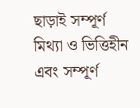ছাড়াই সম্পূর্ণ মিথ্যা ও ভিত্তিহীন এবং সম্পূর্ণ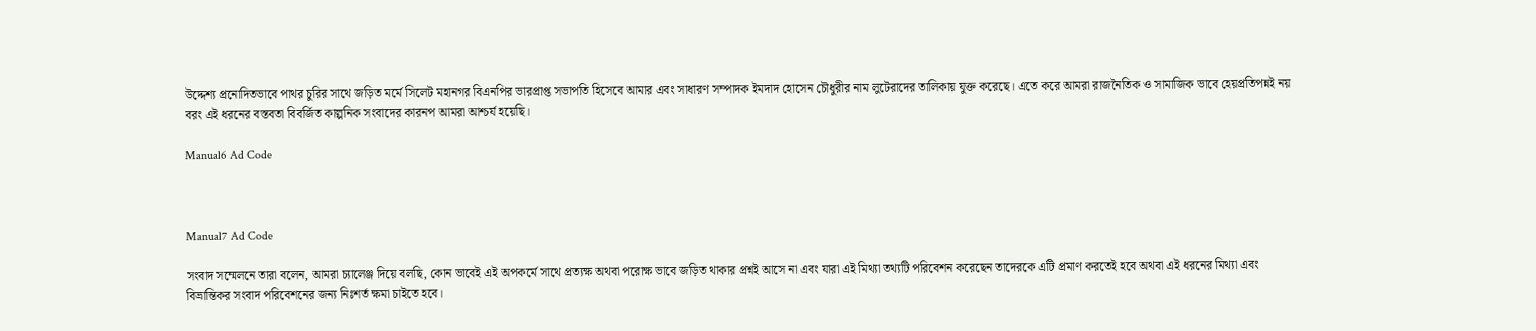উদ্দেশ্য প্রনোদিতভাবে পাথর চুরির সাথে জড়িত মর্মে সিলেট মহানগর বিএনপির ভারপ্রাপ্ত সভাপতি হিসেবে আমার এবং সাধারণ সম্পাদক ইমদাদ হোসেন চৌধুরীর নাম লুটেরাদের তালিকায় যুক্ত করেছে। এতে করে আমরা রাজনৈতিক ও সামাজিক ভাবে হেয়প্রতিপন্নই নয় বরং এই ধরনের বস্তবতা বিবর্জিত কাল্পনিক সংবাদের কারনপ আমরা আশ্চর্য হয়েছি।

Manual6 Ad Code



Manual7 Ad Code

সংবাদ সম্মেলনে তারা বলেন, আমরা চ্যালেঞ্জ দিয়ে বলছি, কোন ভাবেই এই অপকর্মে সাথে প্রত্যক্ষ অথবা পরোক্ষ ভাবে জড়িত থাকার প্রশ্নই আসে না এবং যারা এই মিথ্যা তথ্যটি পরিবেশন করেছেন তাদেরকে এটি প্রমাণ করতেই হবে অথবা এই ধরনের মিথ্যা এবং বিভ্রান্তিকর সংবাদ পরিবেশনের জন্য নিঃশর্ত ক্ষমা চাইতে হবে।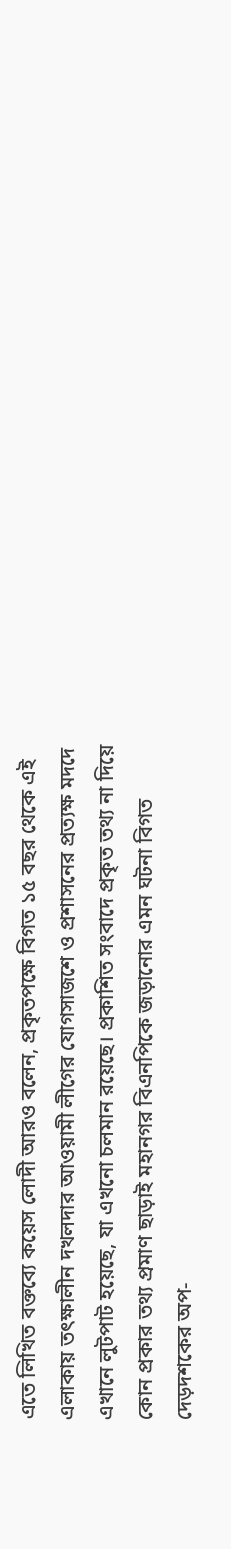এতে লিখিত বক্তব্যে কয়েস লোদী আরও বলেন, প্রকৃতপক্ষে বিগত ১৫ বছর থেকে এই এলাকায় তৎক্ষালীন দখলদার আওয়ামী লীগের যোগসাজশে ও প্রশাসনের প্রত্যক্ষ মদদে এখানে লুটপাট হয়েছে, যা এখনো চলমান রয়েছে। প্রকাশিত সংবাদে প্রকৃত তথ্য না দিয়ে কোন প্রকার তথ্য প্রমাণ ছাড়াই মহানগর বিএনপিকে জড়ানোর এমন ঘটনা বিগত দেড়দশকের অপ-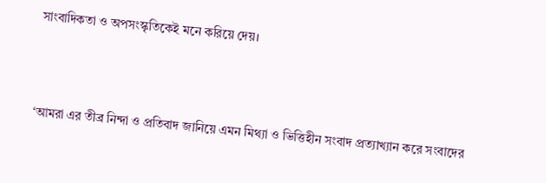সাংবাদিকতা ও অপসংস্কৃতিকেই মনে করিয়ে দেয়।



‘আমরা এর তীব্র নিন্দা ও প্রতিবাদ জানিয়ে এমন মিথ্যা ও ভিত্তিহীন সংবাদ প্রত্যাখ্যান করে সংবাদের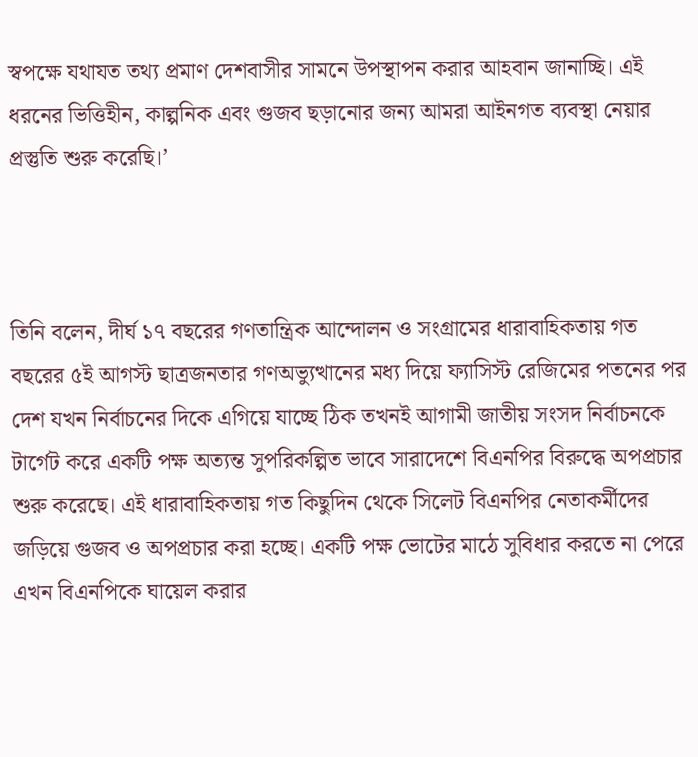স্বপক্ষে যথাযত তথ্য প্রমাণ দেশবাসীর সামনে উপস্থাপন করার আহবান জানাচ্ছি। এই ধরনের ভিত্তিহীন, কাল্পনিক এবং গুজব ছড়ানোর জন্য আমরা আইনগত ব্যবস্থা নেয়ার প্রস্তুতি শুরু করেছি।’



তিনি বলেন, দীর্ঘ ১৭ বছরের গণতান্ত্রিক আন্দোলন ও সংগ্রামের ধারাবাহিকতায় গত বছরের ৫ই আগস্ট ছাত্রজনতার গণঅভ্যুত্থানের মধ্য দিয়ে ফ্যাসিস্ট রেজিমের পতনের পর দেশ যখন নির্বাচনের দিকে এগিয়ে যাচ্ছে ঠিক তখনই আগামী জাতীয় সংসদ নির্বাচনকে টার্গেট করে একটি পক্ষ অত্যন্ত সুপরিকল্পিত ভাবে সারাদেশে বিএনপির বিরুদ্ধে অপপ্রচার শুরু করেছে। এই ধারাবাহিকতায় গত কিছুদিন থেকে সিলেট বিএনপির নেতাকর্মীদের জড়িয়ে গুজব ও অপপ্রচার করা হচ্ছে। একটি পক্ষ ভোটের মাঠে সুবিধার করতে না পেরে এখন বিএনপিকে ঘায়েল করার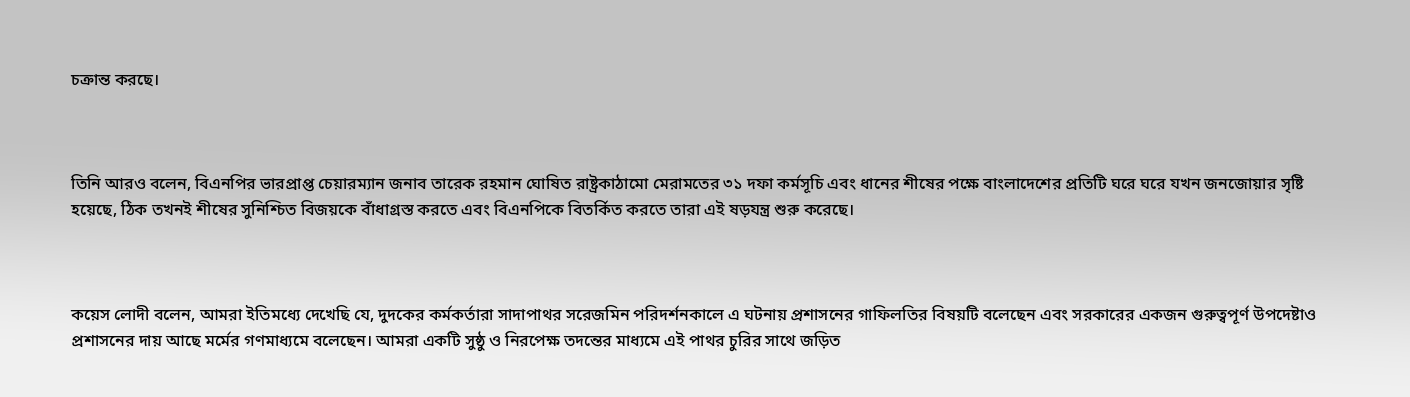চক্রান্ত করছে।



তিনি আরও বলেন, বিএনপির ভারপ্রাপ্ত চেয়ারম্যান জনাব তারেক রহমান ঘোষিত রাষ্ট্রকাঠামো মেরামতের ৩১ দফা কর্মসূচি এবং ধানের শীষের পক্ষে বাংলাদেশের প্রতিটি ঘরে ঘরে যখন জনজোয়ার সৃষ্টি হয়েছে, ঠিক তখনই শীষের সুনিশ্চিত বিজয়কে বাঁধাগ্রস্ত করতে এবং বিএনপিকে বিতর্কিত করতে তারা এই ষড়যন্ত্র শুরু করেছে।



কয়েস লোদী বলেন, আমরা ইতিমধ্যে দেখেছি যে, দুদকের কর্মকর্তারা সাদাপাথর সরেজমিন পরিদর্শনকালে এ ঘটনায় প্রশাসনের গাফিলতির বিষয়টি বলেছেন এবং সরকারের একজন গুরুত্বপূর্ণ উপদেষ্টাও প্রশাসনের দায় আছে মর্মের গণমাধ্যমে বলেছেন। আমরা একটি সুষ্ঠু ও নিরপেক্ষ তদন্তের মাধ্যমে এই পাথর চুরির সাথে জড়িত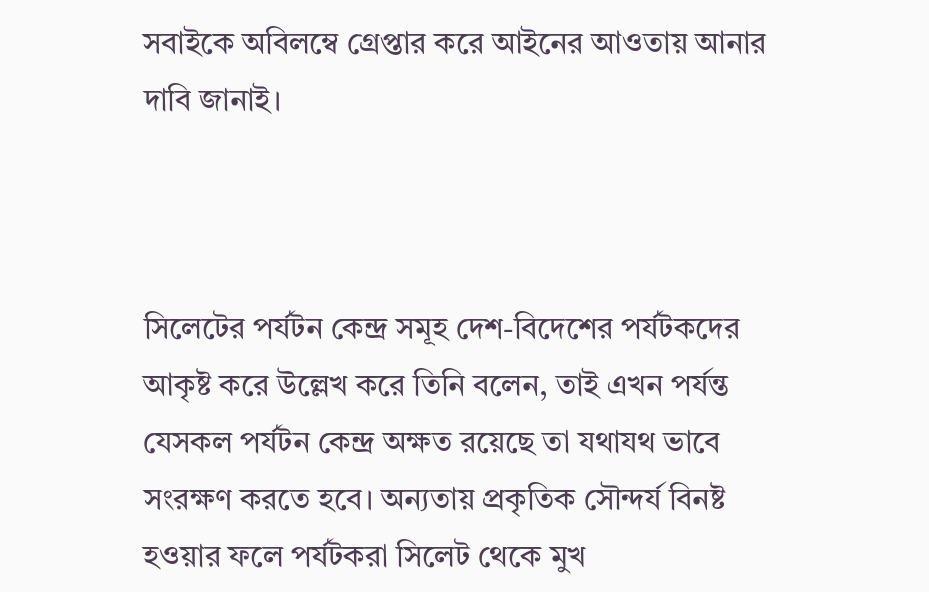সবাইকে অবিলম্বে গ্রেপ্তার করে আইনের আওতায় আনার দাবি জানাই।



সিলেটের পর্যটন কেন্দ্র সমূহ দেশ-বিদেশের পর্যটকদের আকৃষ্ট করে উল্লেখ করে তিনি বলেন, তাই এখন পর্যন্ত যেসকল পর্যটন কেন্দ্র অক্ষত রয়েছে তা যথাযথ ভাবে সংরক্ষণ করতে হবে। অন্যতায় প্রকৃতিক সৌন্দর্য বিনষ্ট হওয়ার ফলে পর্যটকরা সিলেট থেকে মুখ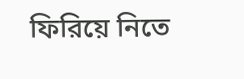ফিরিয়ে নিতে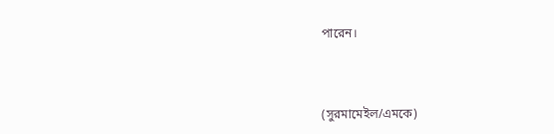পারেন।



(সুরমামেইল/এমকে)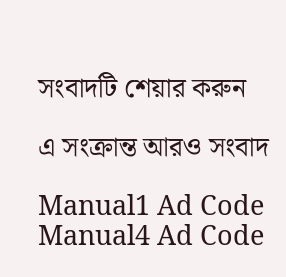সংবাদটি শেয়ার করুন

এ সংক্রান্ত আরও সংবাদ

Manual1 Ad Code
Manual4 Ad Code